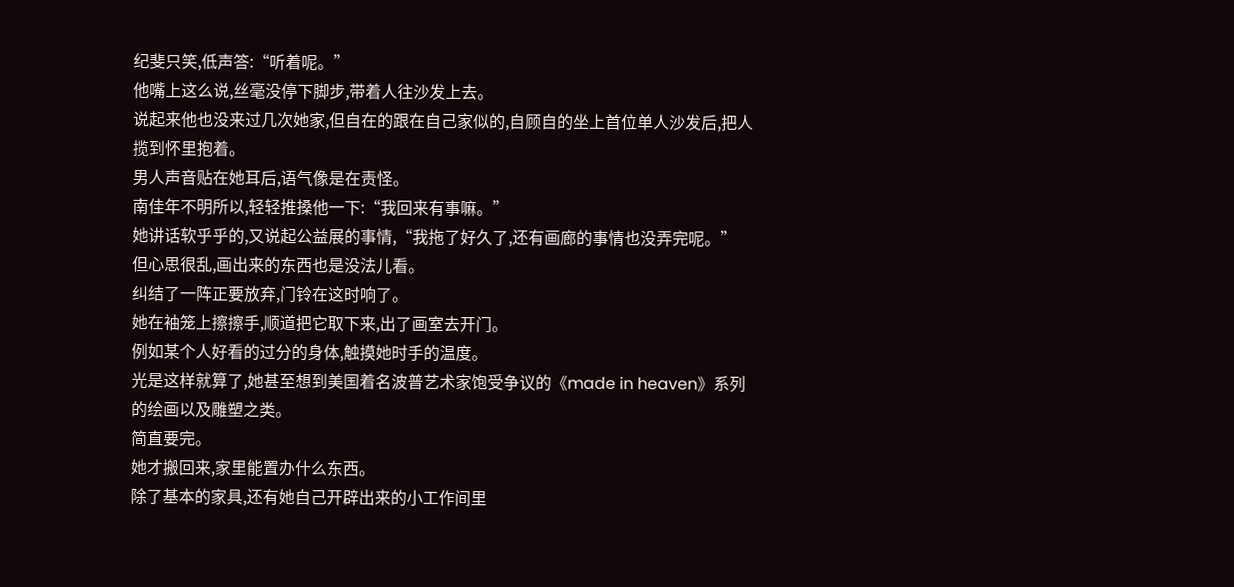纪斐只笑,低声答:“听着呢。”
他嘴上这么说,丝毫没停下脚步,带着人往沙发上去。
说起来他也没来过几次她家,但自在的跟在自己家似的,自顾自的坐上首位单人沙发后,把人揽到怀里抱着。
男人声音贴在她耳后,语气像是在责怪。
南佳年不明所以,轻轻推搡他一下:“我回来有事嘛。”
她讲话软乎乎的,又说起公益展的事情,“我拖了好久了,还有画廊的事情也没弄完呢。”
但心思很乱,画出来的东西也是没法儿看。
纠结了一阵正要放弃,门铃在这时响了。
她在袖笼上擦擦手,顺道把它取下来,出了画室去开门。
例如某个人好看的过分的身体,触摸她时手的温度。
光是这样就算了,她甚至想到美国着名波普艺术家饱受争议的《made in heaven》系列的绘画以及雕塑之类。
简直要完。
她才搬回来,家里能置办什么东西。
除了基本的家具,还有她自己开辟出来的小工作间里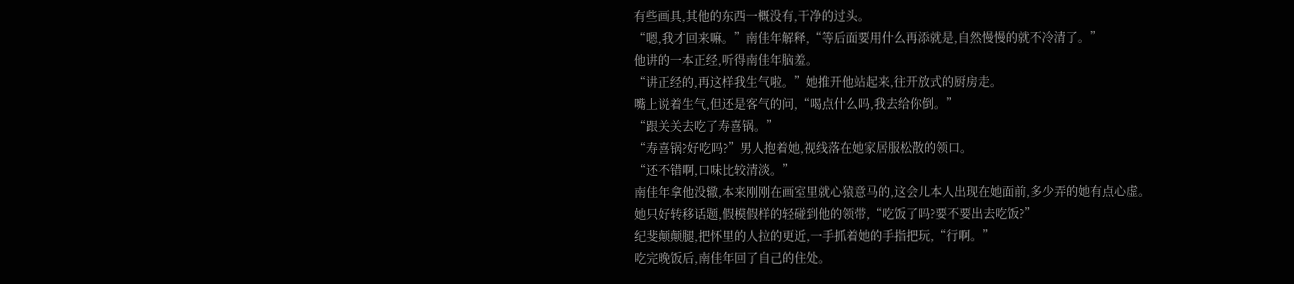有些画具,其他的东西一概没有,干净的过头。
“嗯,我才回来嘛。”南佳年解释,“等后面要用什么再添就是,自然慢慢的就不冷清了。”
他讲的一本正经,听得南佳年脑羞。
“讲正经的,再这样我生气啦。”她推开他站起来,往开放式的厨房走。
嘴上说着生气,但还是客气的问,“喝点什么吗,我去给你倒。”
“跟关关去吃了寿喜锅。”
“寿喜锅?好吃吗?”男人抱着她,视线落在她家居服松散的领口。
“还不错啊,口味比较清淡。”
南佳年拿他没辙,本来刚刚在画室里就心猿意马的,这会儿本人出现在她面前,多少弄的她有点心虚。
她只好转移话题,假模假样的轻碰到他的领带,“吃饭了吗?要不要出去吃饭?”
纪斐颠颠腿,把怀里的人拉的更近,一手抓着她的手指把玩,“行啊。”
吃完晚饭后,南佳年回了自己的住处。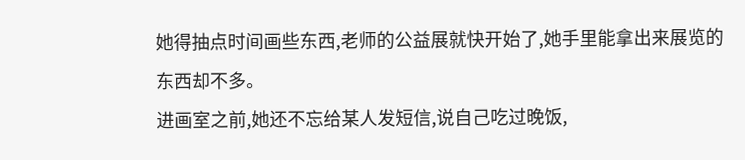她得抽点时间画些东西,老师的公益展就快开始了,她手里能拿出来展览的东西却不多。
进画室之前,她还不忘给某人发短信,说自己吃过晚饭,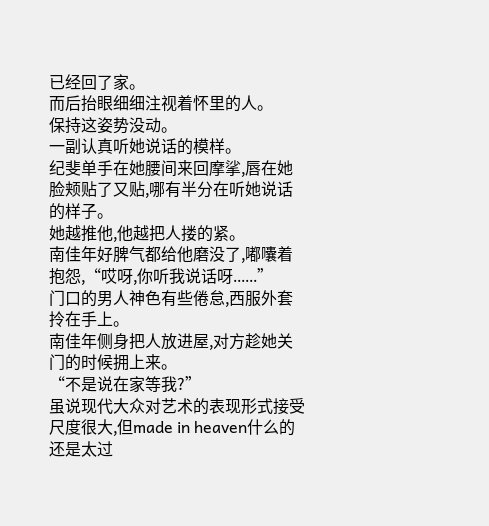已经回了家。
而后抬眼细细注视着怀里的人。
保持这姿势没动。
一副认真听她说话的模样。
纪斐单手在她腰间来回摩挲,唇在她脸颊贴了又贴,哪有半分在听她说话的样子。
她越推他,他越把人搂的紧。
南佳年好脾气都给他磨没了,嘟囔着抱怨,“哎呀,你听我说话呀......”
门口的男人神色有些倦怠,西服外套拎在手上。
南佳年侧身把人放进屋,对方趁她关门的时候拥上来。
“不是说在家等我?”
虽说现代大众对艺术的表现形式接受尺度很大,但made in heaven什么的还是太过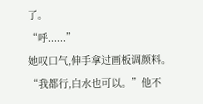了。
“呼......”
她叹口气,伸手拿过画板调颜料。
“我都行,白水也可以。”他不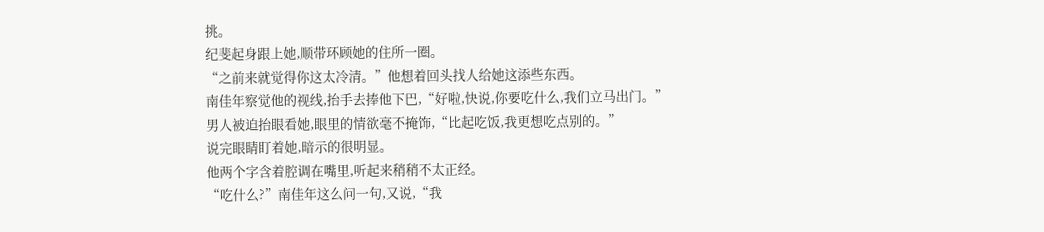挑。
纪斐起身跟上她,顺带环顾她的住所一圈。
“之前来就觉得你这太冷清。”他想着回头找人给她这添些东西。
南佳年察觉他的视线,抬手去捧他下巴,“好啦,快说,你要吃什么,我们立马出门。”
男人被迫抬眼看她,眼里的情欲毫不掩饰,“比起吃饭,我更想吃点别的。”
说完眼睛盯着她,暗示的很明显。
他两个字含着腔调在嘴里,听起来稍稍不太正经。
“吃什么?”南佳年这么问一句,又说,“我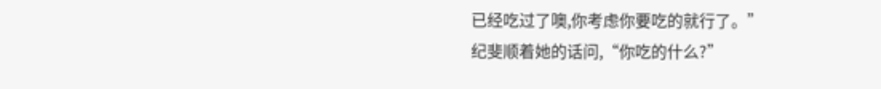已经吃过了噢,你考虑你要吃的就行了。”
纪斐顺着她的话问,“你吃的什么?”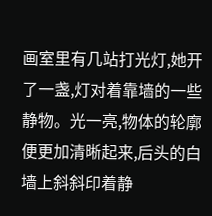画室里有几站打光灯,她开了一盏,灯对着靠墙的一些静物。光一亮,物体的轮廓便更加清晰起来,后头的白墙上斜斜印着静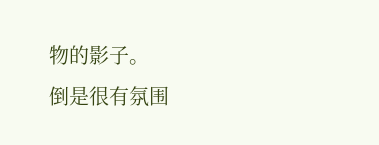物的影子。
倒是很有氛围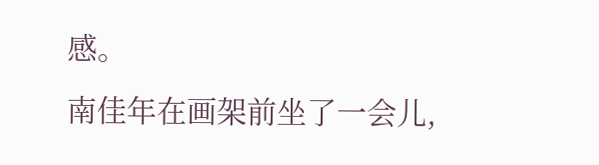感。
南佳年在画架前坐了一会儿,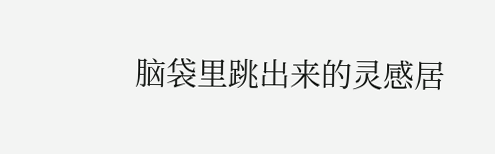脑袋里跳出来的灵感居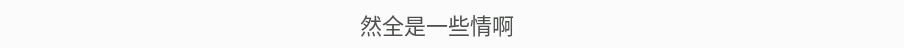然全是一些情啊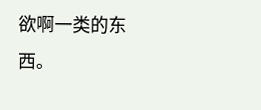欲啊一类的东西。